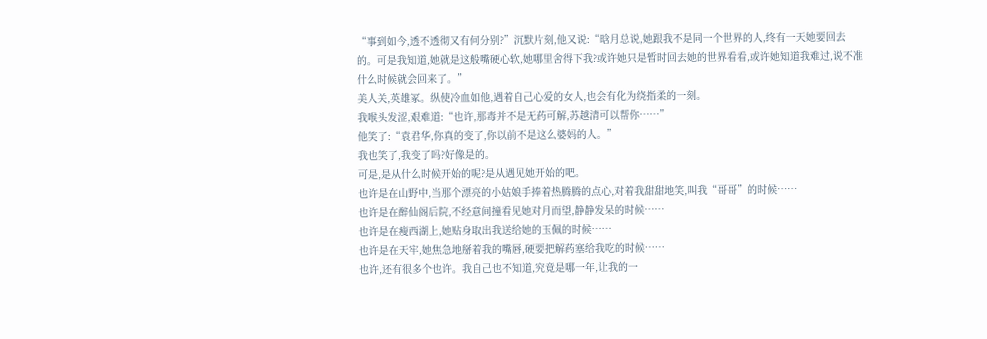“事到如今,透不透彻又有何分别?”沉默片刻,他又说:“晗月总说,她跟我不是同一个世界的人,终有一天她要回去的。可是我知道,她就是这般嘴硬心软,她哪里舍得下我?或许她只是暂时回去她的世界看看,或许她知道我难过,说不准什么时候就会回来了。”
美人关,英雄冢。纵使冷血如他,遇着自己心爱的女人,也会有化为绕指柔的一刻。
我喉头发涩,艰难道:“也许,那毒并不是无药可解,苏越清可以帮你……”
他笑了:“袁君华,你真的变了,你以前不是这么婆妈的人。”
我也笑了,我变了吗?好像是的。
可是,是从什么时候开始的呢?是从遇见她开始的吧。
也许是在山野中,当那个漂亮的小姑娘手捧着热腾腾的点心,对着我甜甜地笑,叫我“哥哥”的时候……
也许是在醉仙阁后院,不经意间撞看见她对月而望,静静发呆的时候……
也许是在瘦西湖上,她贴身取出我送给她的玉佩的时候……
也许是在天牢,她焦急地掰着我的嘴唇,硬要把解药塞给我吃的时候……
也许,还有很多个也许。我自己也不知道,究竟是哪一年,让我的一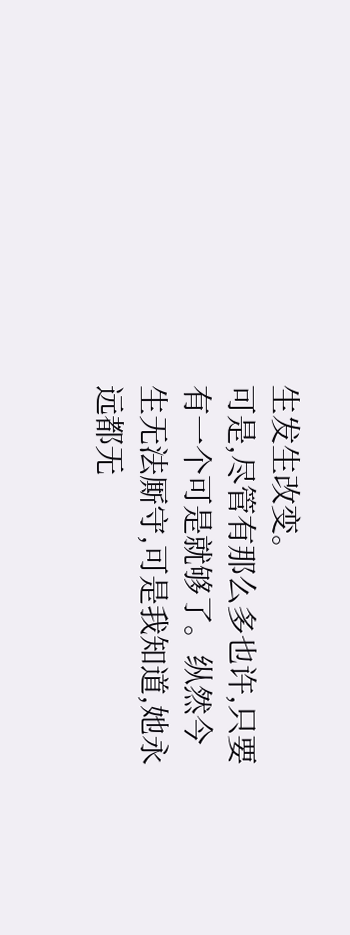生发生改变。
可是,尽管有那么多也许,只要有一个可是就够了。纵然今生无法厮守,可是我知道,她永远都无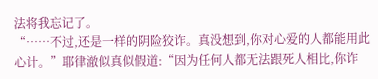法将我忘记了。
“……不过,还是一样的阴险狡诈。真没想到,你对心爱的人都能用此心计。”耶律澈似真似假道:“因为任何人都无法跟死人相比,你诈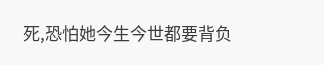死,恐怕她今生今世都要背负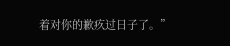着对你的歉疚过日子了。”